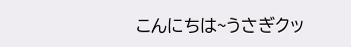こんにちは~うさぎクッ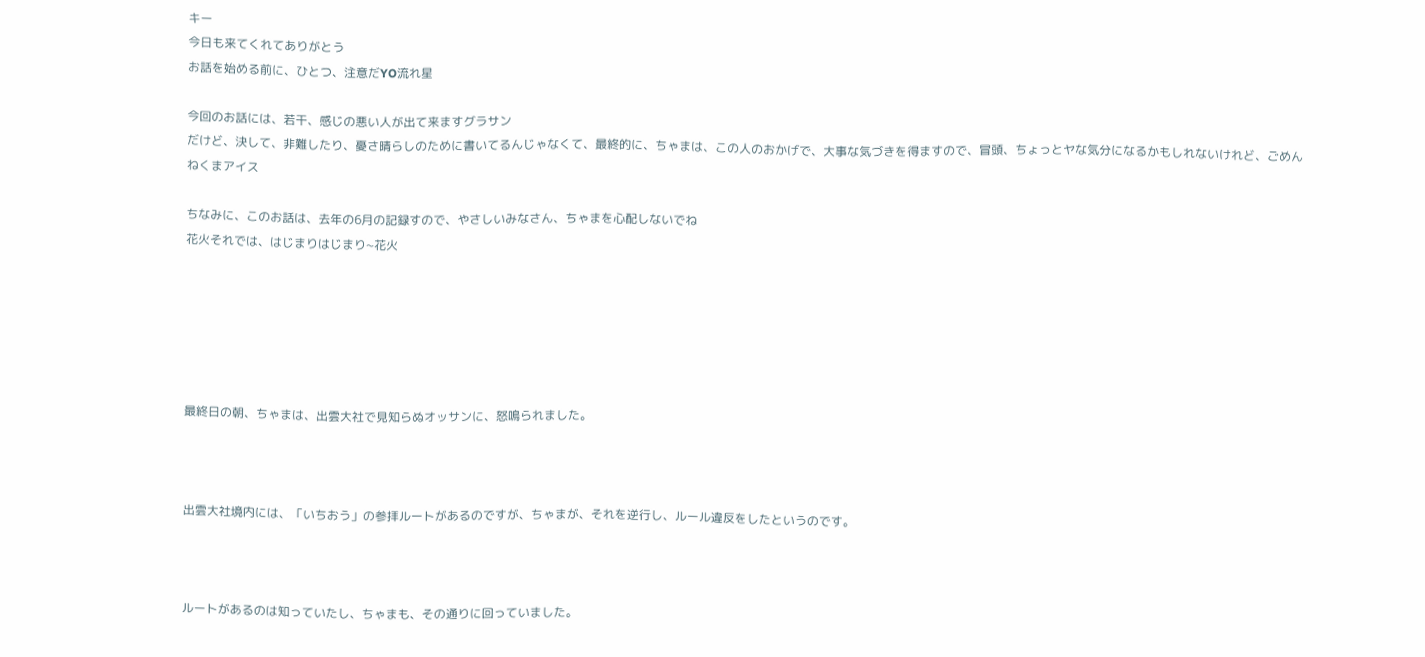キー
今日も来てくれてありがとう
お話を始める前に、ひとつ、注意だYO流れ星

今回のお話には、若干、感じの悪い人が出て来ますグラサン
だけど、決して、非難したり、憂さ晴らしのために書いてるんじゃなくて、最終的に、ちゃまは、この人のおかげで、大事な気づきを得ますので、冒頭、ちょっとヤな気分になるかもしれないけれど、ごめんねくまアイス

ちなみに、このお話は、去年の6月の記録すので、やさしいみなさん、ちゃまを心配しないでね
花火それでは、はじまりはじまり~花火






最終日の朝、ちゃまは、出雲大社で見知らぬオッサンに、怒鳴られました。



出雲大社境内には、「いちおう」の参拝ルートがあるのですが、ちゃまが、それを逆行し、ルール違反をしたというのです。



ルートがあるのは知っていたし、ちゃまも、その通りに回っていました。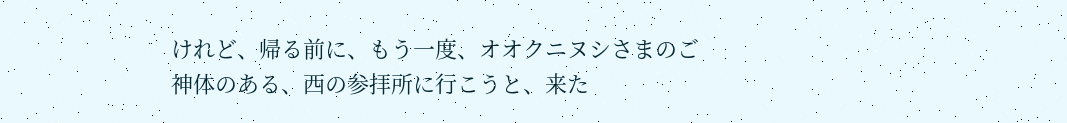けれど、帰る前に、もう一度、オオクニヌシさまのご神体のある、西の参拝所に行こうと、来た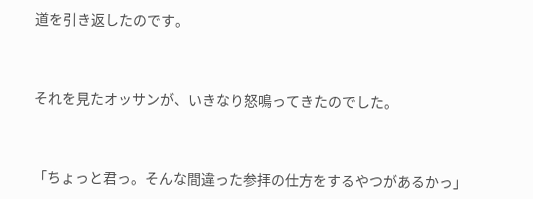道を引き返したのです。



それを見たオッサンが、いきなり怒鳴ってきたのでした。



「ちょっと君っ。そんな間違った参拝の仕方をするやつがあるかっ」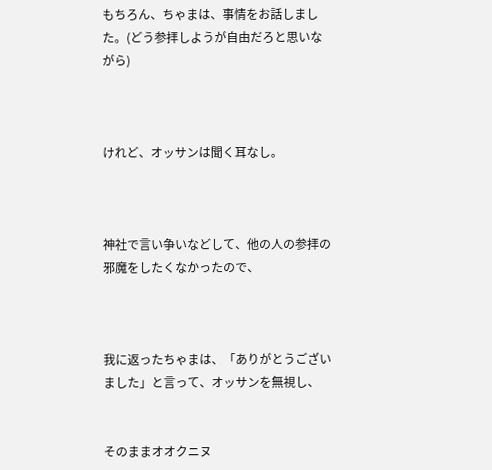もちろん、ちゃまは、事情をお話しました。(どう参拝しようが自由だろと思いながら)



けれど、オッサンは聞く耳なし。



神社で言い争いなどして、他の人の参拝の邪魔をしたくなかったので、



我に返ったちゃまは、「ありがとうございました」と言って、オッサンを無視し、


そのままオオクニヌ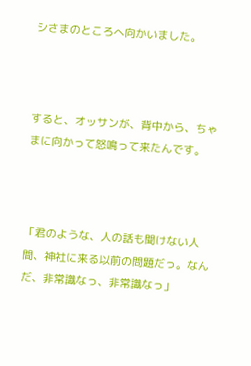シさまのところへ向かいました。



すると、オッサンが、背中から、ちゃまに向かって怒鳴って来たんです。



「君のような、人の話も聞けない人間、神社に来る以前の問題だっ。なんだ、非常識なっ、非常識なっ」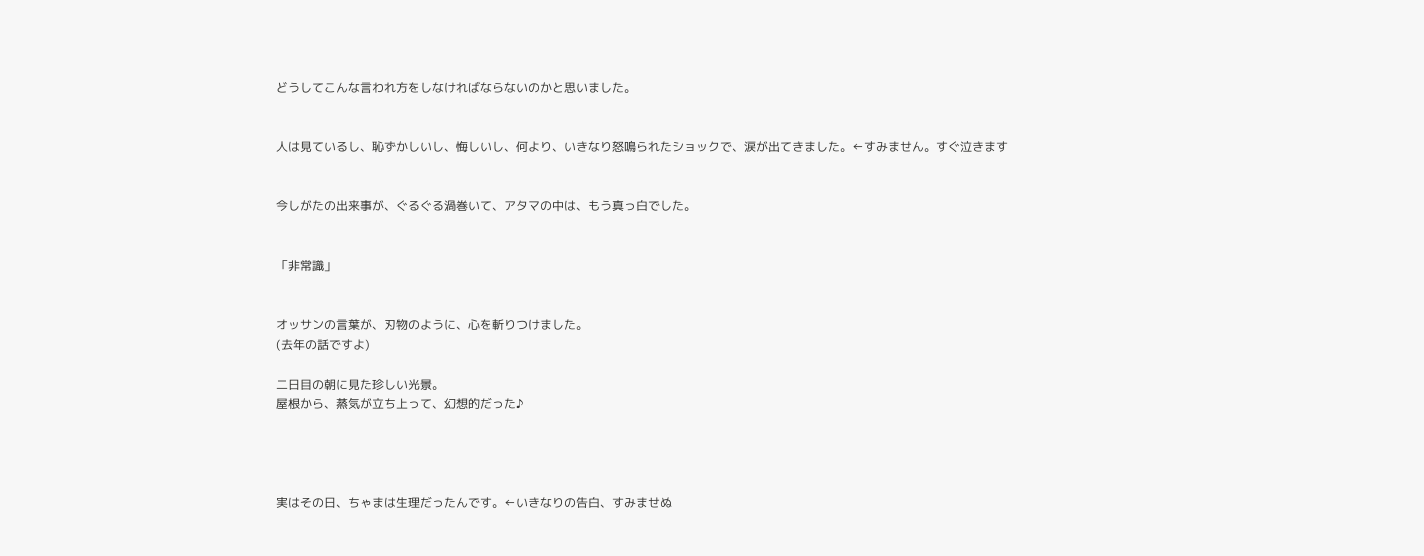どうしてこんな言われ方をしなければならないのかと思いました。


人は見ているし、恥ずかしいし、悔しいし、何より、いきなり怒鳴られたショックで、涙が出てきました。←すみません。すぐ泣きます


今しがたの出来事が、ぐるぐる渦巻いて、アタマの中は、もう真っ白でした。


「非常識」


オッサンの言葉が、刃物のように、心を斬りつけました。
(去年の話ですよ)

二日目の朝に見た珍しい光景。
屋根から、蒸気が立ち上って、幻想的だった♪




実はその日、ちゃまは生理だったんです。←いきなりの告白、すみませぬ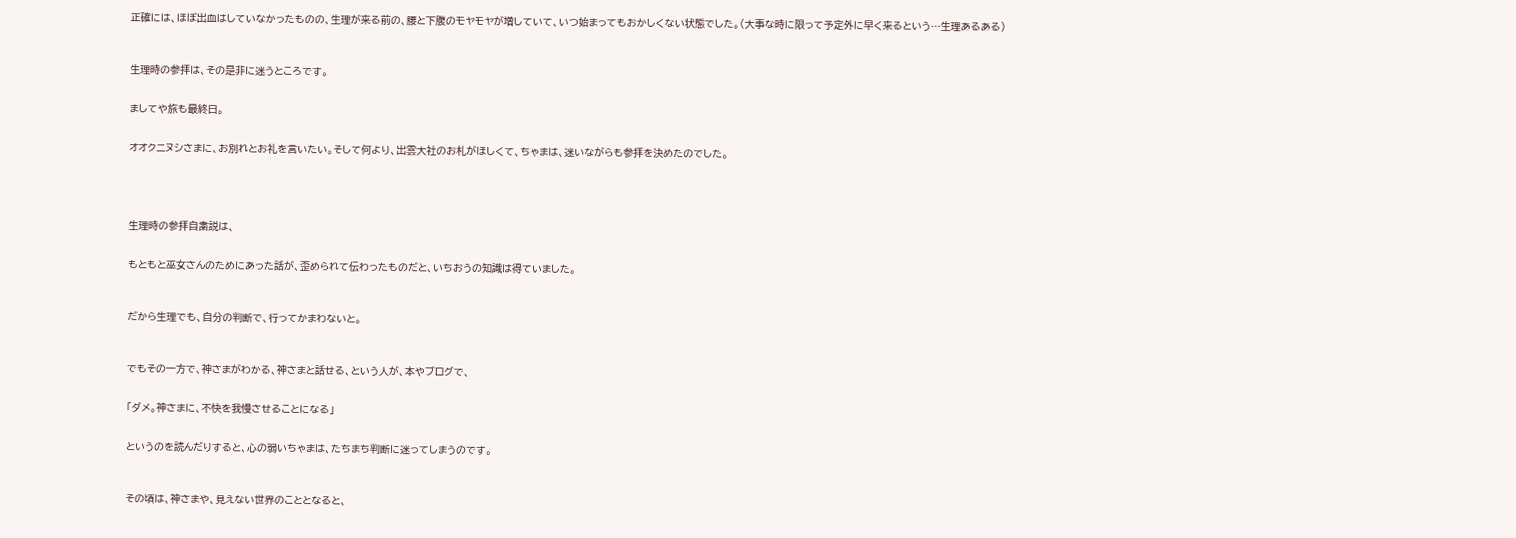正確には、ほぼ出血はしていなかったものの、生理が来る前の、腰と下腹のモヤモヤが増していて、いつ始まってもおかしくない状態でした。(大事な時に限って予定外に早く来るという…生理あるある)



生理時の参拝は、その是非に迷うところです。


ましてや旅も最終日。


オオクニヌシさまに、お別れとお礼を言いたい。そして何より、出雲大社のお札がほしくて、ちゃまは、迷いながらも参拝を決めたのでした。





生理時の参拝自粛説は、


もともと巫女さんのためにあった話が、歪められて伝わったものだと、いちおうの知識は得ていました。



だから生理でも、自分の判断で、行ってかまわないと。



でもその一方で、神さまがわかる、神さまと話せる、という人が、本やブログで、


「ダメ。神さまに、不快を我慢させることになる」


というのを読んだりすると、心の弱いちゃまは、たちまち判断に迷ってしまうのです。



その頃は、神さまや、見えない世界のこととなると、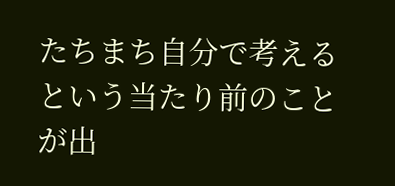たちまち自分で考えるという当たり前のことが出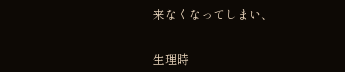来なくなってしまい、


生理時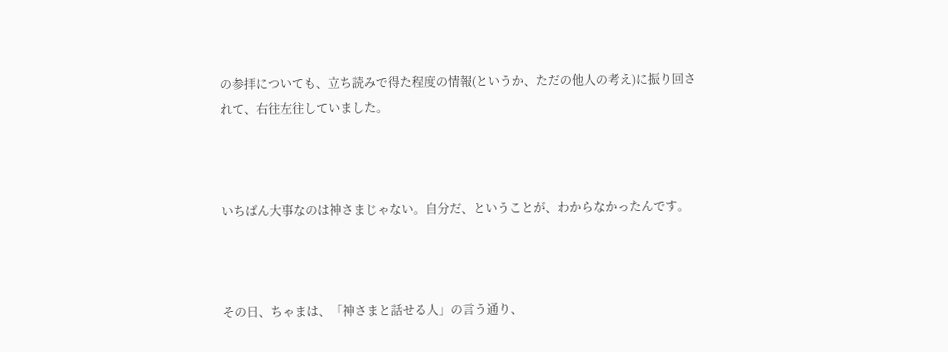の参拝についても、立ち読みで得た程度の情報(というか、ただの他人の考え)に振り回されて、右往左往していました。



いちばん大事なのは神さまじゃない。自分だ、ということが、わからなかったんです。



その日、ちゃまは、「神さまと話せる人」の言う通り、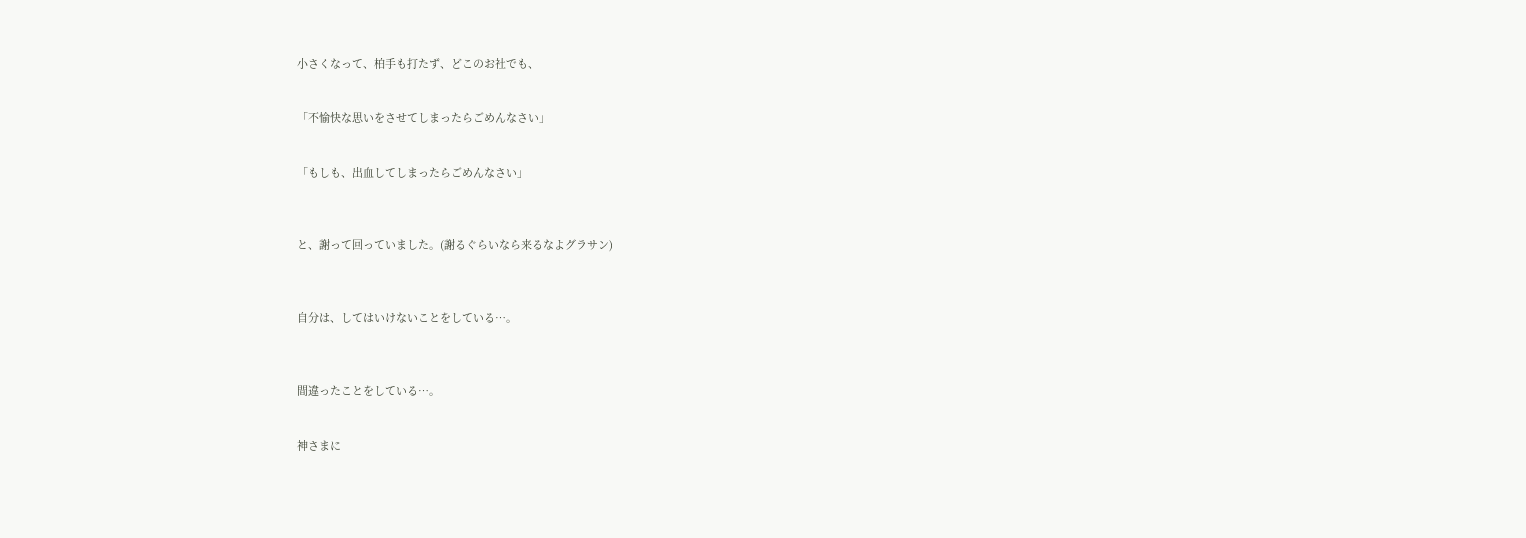小さくなって、柏手も打たず、どこのお社でも、


「不愉快な思いをさせてしまったらごめんなさい」


「もしも、出血してしまったらごめんなさい」



と、謝って回っていました。(謝るぐらいなら来るなよグラサン)



自分は、してはいけないことをしている…。



間違ったことをしている…。


神さまに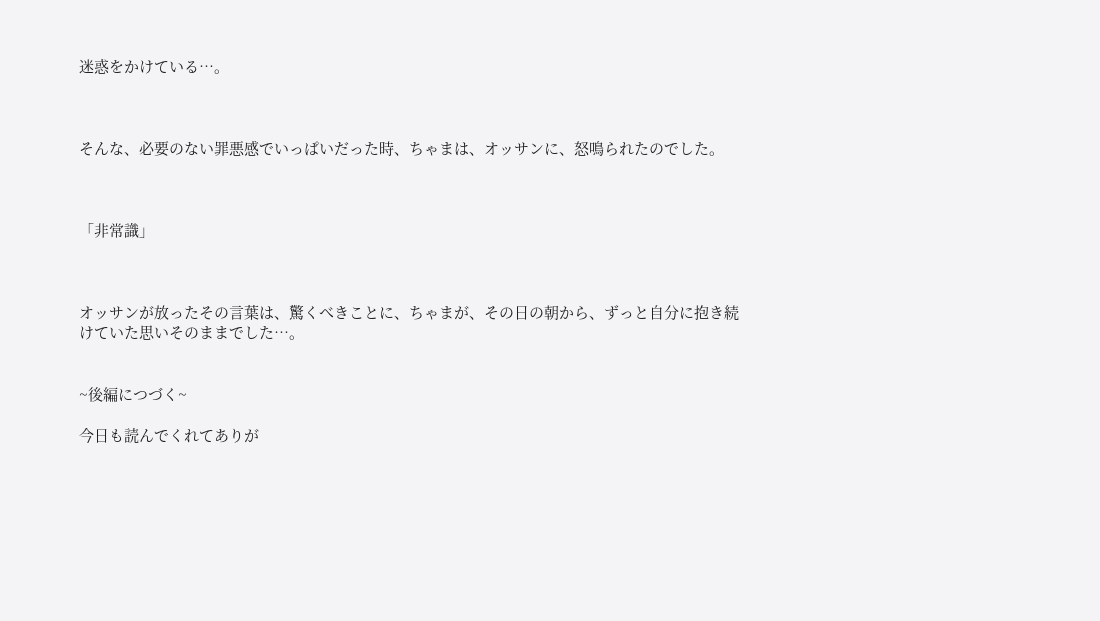迷惑をかけている…。



そんな、必要のない罪悪感でいっぱいだった時、ちゃまは、オッサンに、怒鳴られたのでした。



「非常識」



オッサンが放ったその言葉は、驚くべきことに、ちゃまが、その日の朝から、ずっと自分に抱き続けていた思いそのままでした…。


~後編につづく~

今日も読んでくれてありが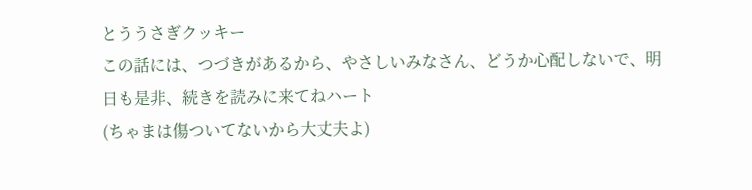とううさぎクッキー
この話には、つづきがあるから、やさしいみなさん、どうか心配しないで、明日も是非、続きを読みに来てねハート
(ちゃまは傷ついてないから大丈夫よ)